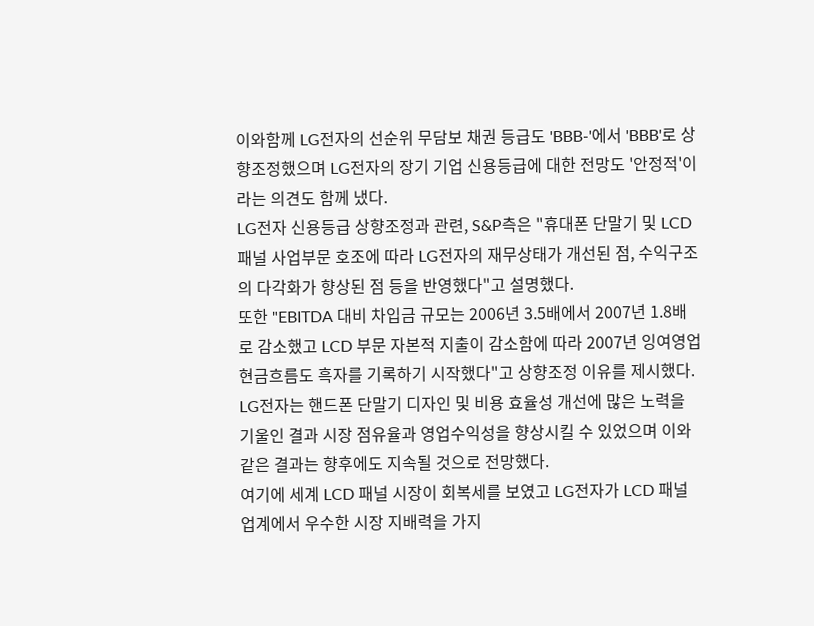이와함께 LG전자의 선순위 무담보 채권 등급도 'BBB-'에서 'BBB'로 상향조정했으며 LG전자의 장기 기업 신용등급에 대한 전망도 '안정적'이라는 의견도 함께 냈다.
LG전자 신용등급 상향조정과 관련, S&P측은 "휴대폰 단말기 및 LCD 패널 사업부문 호조에 따라 LG전자의 재무상태가 개선된 점, 수익구조의 다각화가 향상된 점 등을 반영했다"고 설명했다.
또한 "EBITDA 대비 차입금 규모는 2006년 3.5배에서 2007년 1.8배로 감소했고 LCD 부문 자본적 지출이 감소함에 따라 2007년 잉여영업현금흐름도 흑자를 기록하기 시작했다"고 상향조정 이유를 제시했다.
LG전자는 핸드폰 단말기 디자인 및 비용 효율성 개선에 많은 노력을 기울인 결과 시장 점유율과 영업수익성을 향상시킬 수 있었으며 이와 같은 결과는 향후에도 지속될 것으로 전망했다.
여기에 세계 LCD 패널 시장이 회복세를 보였고 LG전자가 LCD 패널 업계에서 우수한 시장 지배력을 가지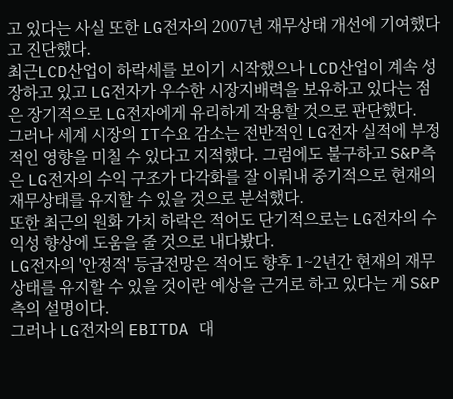고 있다는 사실 또한 LG전자의 2007년 재무상태 개선에 기여했다고 진단했다.
최근LCD산업이 하락세를 보이기 시작했으나 LCD산업이 계속 성장하고 있고 LG전자가 우수한 시장지배력을 보유하고 있다는 점은 장기적으로 LG전자에게 유리하게 작용할 것으로 판단했다.
그러나 세계 시장의 IT수요 감소는 전반적인 LG전자 실적에 부정적인 영향을 미칠 수 있다고 지적했다. 그럼에도 불구하고 S&P측은 LG전자의 수익 구조가 다각화를 잘 이뤄내 중기적으로 현재의 재무상태를 유지할 수 있을 것으로 분석했다.
또한 최근의 원화 가치 하락은 적어도 단기적으로는 LG전자의 수익성 향상에 도움을 줄 것으로 내다봤다.
LG전자의 '안정적' 등급전망은 적어도 향후 1~2년간 현재의 재무상태를 유지할 수 있을 것이란 예상을 근거로 하고 있다는 게 S&P측의 설명이다.
그러나 LG전자의 EBITDA 대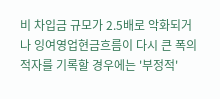비 차입금 규모가 2.5배로 악화되거나 잉여영업현금흐름이 다시 큰 폭의 적자를 기록할 경우에는 '부정적'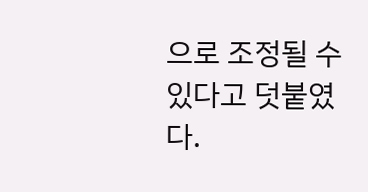으로 조정될 수 있다고 덧붙였다.